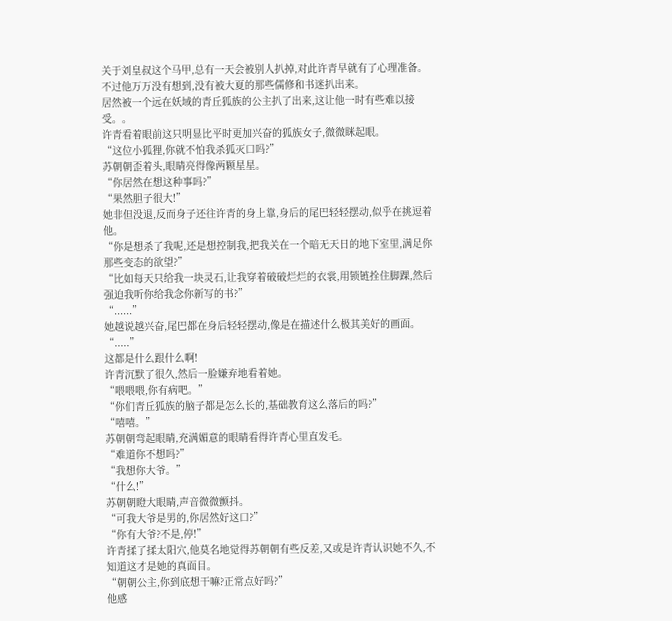关于刘皇叔这个马甲,总有一天会被别人扒掉,对此许青早就有了心理准备。
不过他万万没有想到,没有被大夏的那些儒修和书迷扒出来。
居然被一个远在妖域的青丘狐族的公主扒了出来,这让他一时有些难以接受。。
许青看着眼前这只明显比平时更加兴奋的狐族女子,微微眯起眼。
“这位小狐狸,你就不怕我杀狐灭口吗?”
苏朝朝歪着头,眼睛亮得像两颗星星。
“你居然在想这种事吗?”
“果然胆子很大!”
她非但没退,反而身子还往许青的身上靠,身后的尾巴轻轻摆动,似乎在挑逗着他。
“你是想杀了我呢,还是想控制我,把我关在一个暗无天日的地下室里,满足你那些变态的欲望?”
“比如每天只给我一块灵石,让我穿着破破烂烂的衣裳,用锁链拴住脚踝,然后强迫我听你给我念你新写的书?”
“......”
她越说越兴奋,尾巴都在身后轻轻摆动,像是在描述什么极其美好的画面。
“.....”
这都是什么跟什么啊!
许青沉默了很久,然后一脸嫌弃地看着她。
“喂喂喂,你有病吧。”
“你们青丘狐族的脑子都是怎么长的,基础教育这么落后的吗?”
“嘻嘻。”
苏朝朝弯起眼睛,充满媚意的眼睛看得许青心里直发毛。
“难道你不想吗?”
“我想你大爷。”
“什么!”
苏朝朝瞪大眼睛,声音微微颤抖。
“可我大爷是男的,你居然好这口?”
“你有大爷?不是,停!”
许青揉了揉太阳穴,他莫名地觉得苏朝朝有些反差,又或是许青认识她不久,不知道这才是她的真面目。
“朝朝公主,你到底想干嘛?正常点好吗?”
他感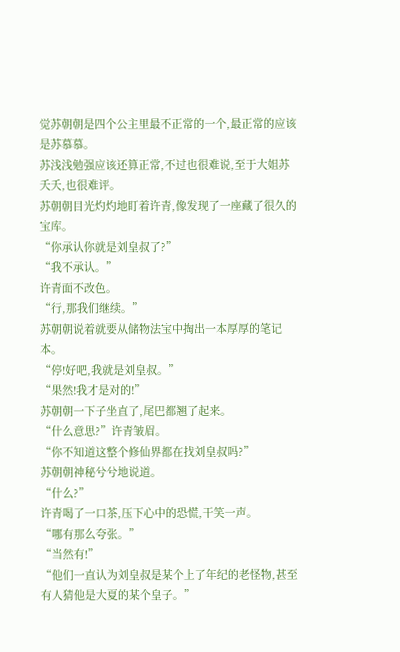觉苏朝朝是四个公主里最不正常的一个,最正常的应该是苏慕慕。
苏浅浅勉强应该还算正常,不过也很难说,至于大姐苏夭夭,也很难评。
苏朝朝目光灼灼地盯着许青,像发现了一座藏了很久的宝库。
“你承认你就是刘皇叔了?”
“我不承认。”
许青面不改色。
“行,那我们继续。”
苏朝朝说着就要从储物法宝中掏出一本厚厚的笔记本。
“停!好吧,我就是刘皇叔。”
“果然!我才是对的!”
苏朝朝一下子坐直了,尾巴都翘了起来。
“什么意思?”许青皱眉。
“你不知道这整个修仙界都在找刘皇叔吗?”
苏朝朝神秘兮兮地说道。
“什么?”
许青喝了一口茶,压下心中的恐慌,干笑一声。
“哪有那么夸张。”
“当然有!”
“他们一直认为刘皇叔是某个上了年纪的老怪物,甚至有人猜他是大夏的某个皇子。”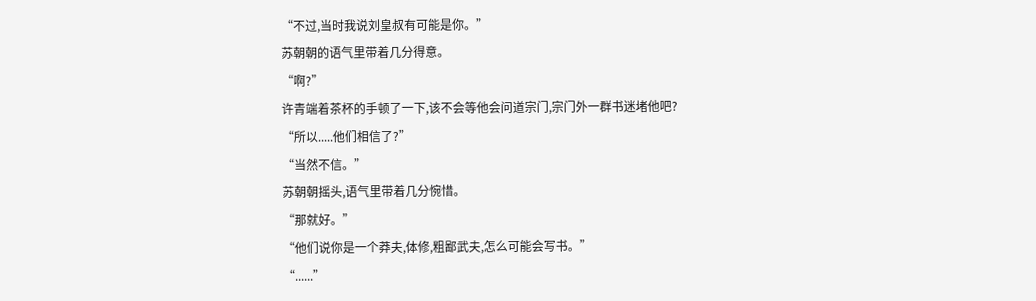“不过,当时我说刘皇叔有可能是你。”
苏朝朝的语气里带着几分得意。
“啊?”
许青端着茶杯的手顿了一下,该不会等他会问道宗门,宗门外一群书迷堵他吧?
“所以.....他们相信了?”
“当然不信。”
苏朝朝摇头,语气里带着几分惋惜。
“那就好。”
“他们说你是一个莽夫,体修,粗鄙武夫,怎么可能会写书。”
“......”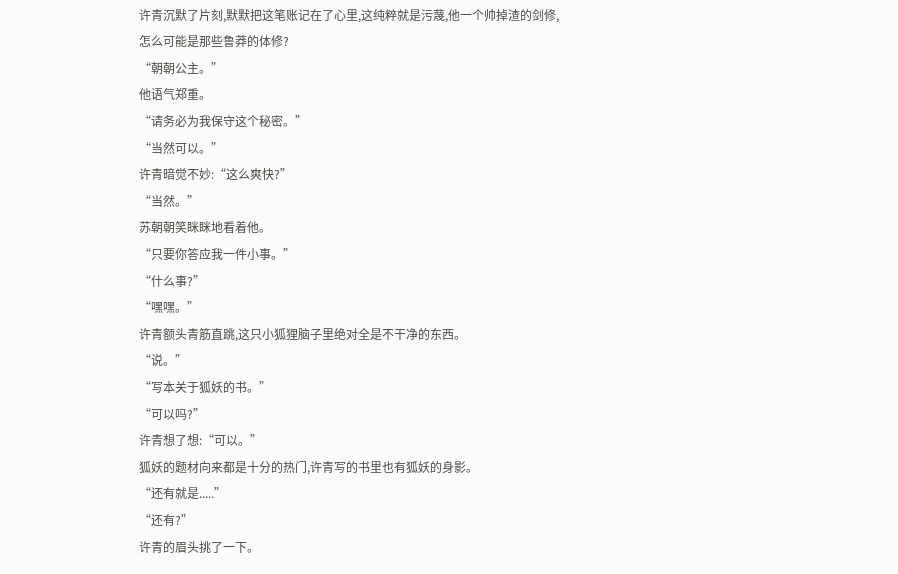许青沉默了片刻,默默把这笔账记在了心里,这纯粹就是污蔑,他一个帅掉渣的剑修,怎么可能是那些鲁莽的体修?
“朝朝公主。”
他语气郑重。
“请务必为我保守这个秘密。”
“当然可以。”
许青暗觉不妙:“这么爽快?”
“当然。”
苏朝朝笑眯眯地看着他。
“只要你答应我一件小事。”
“什么事?”
“嘿嘿。”
许青额头青筋直跳,这只小狐狸脑子里绝对全是不干净的东西。
“说。”
“写本关于狐妖的书。”
“可以吗?”
许青想了想:“可以。”
狐妖的题材向来都是十分的热门,许青写的书里也有狐妖的身影。
“还有就是.....”
“还有?”
许青的眉头挑了一下。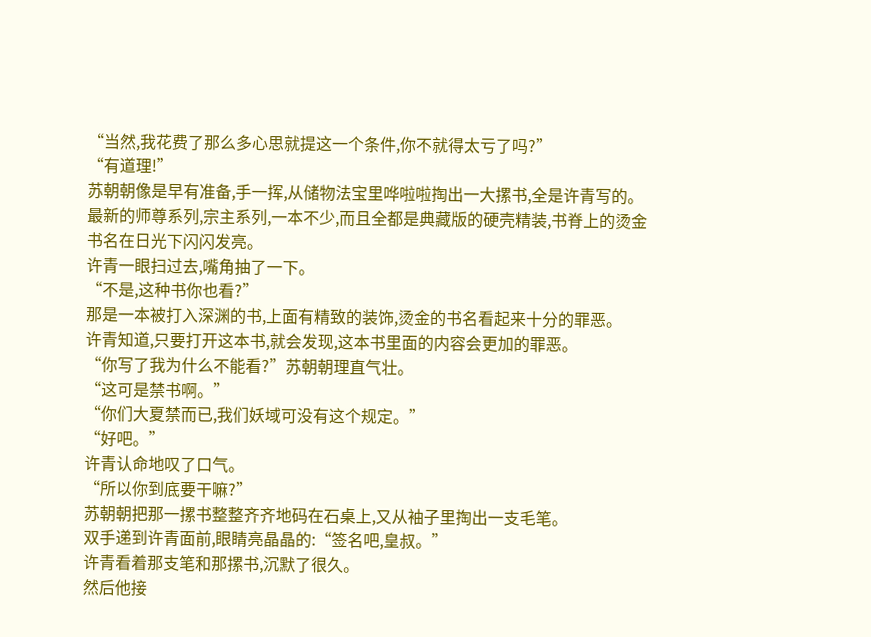“当然,我花费了那么多心思就提这一个条件,你不就得太亏了吗?”
“有道理!”
苏朝朝像是早有准备,手一挥,从储物法宝里哗啦啦掏出一大摞书,全是许青写的。
最新的师尊系列,宗主系列,一本不少,而且全都是典藏版的硬壳精装,书脊上的烫金书名在日光下闪闪发亮。
许青一眼扫过去,嘴角抽了一下。
“不是,这种书你也看?”
那是一本被打入深渊的书,上面有精致的装饰,烫金的书名看起来十分的罪恶。
许青知道,只要打开这本书,就会发现,这本书里面的内容会更加的罪恶。
“你写了我为什么不能看?”苏朝朝理直气壮。
“这可是禁书啊。”
“你们大夏禁而已,我们妖域可没有这个规定。”
“好吧。”
许青认命地叹了口气。
“所以你到底要干嘛?”
苏朝朝把那一摞书整整齐齐地码在石桌上,又从袖子里掏出一支毛笔。
双手递到许青面前,眼睛亮晶晶的:“签名吧,皇叔。”
许青看着那支笔和那摞书,沉默了很久。
然后他接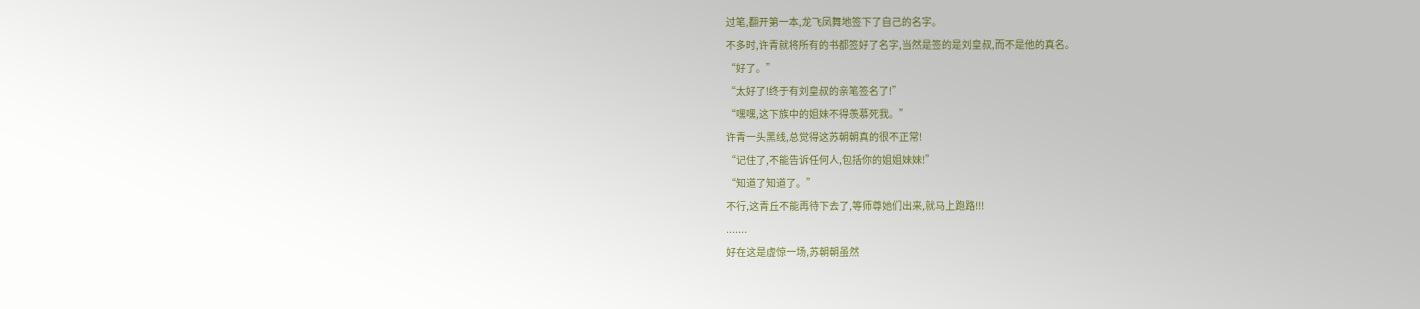过笔,翻开第一本,龙飞凤舞地签下了自己的名字。
不多时,许青就将所有的书都签好了名字,当然是签的是刘皇叔,而不是他的真名。
“好了。”
“太好了!终于有刘皇叔的亲笔签名了!”
“嘿嘿,这下族中的姐妹不得羡慕死我。”
许青一头黑线,总觉得这苏朝朝真的很不正常!
“记住了,不能告诉任何人,包括你的姐姐妹妹!”
“知道了知道了。”
不行,这青丘不能再待下去了,等师尊她们出来,就马上跑路!!!
.......
好在这是虚惊一场,苏朝朝虽然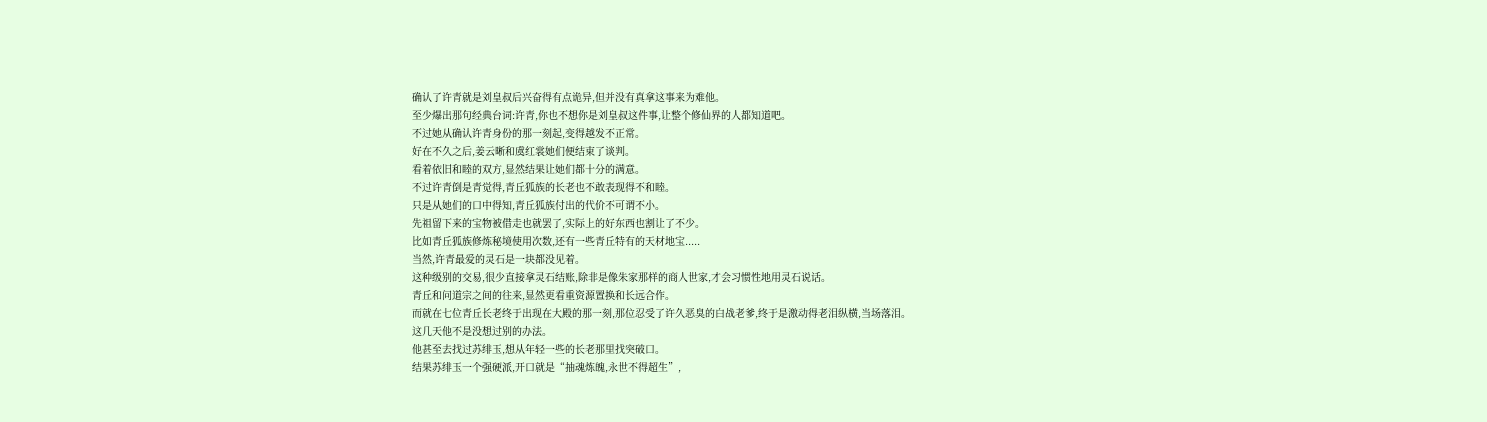确认了许青就是刘皇叔后兴奋得有点诡异,但并没有真拿这事来为难他。
至少爆出那句经典台词:许青,你也不想你是刘皇叔这件事,让整个修仙界的人都知道吧。
不过她从确认许青身份的那一刻起,变得越发不正常。
好在不久之后,姜云晰和虞红裳她们便结束了谈判。
看着依旧和睦的双方,显然结果让她们都十分的满意。
不过许青倒是青觉得,青丘狐族的长老也不敢表现得不和睦。
只是从她们的口中得知,青丘狐族付出的代价不可谓不小。
先祖留下来的宝物被借走也就罢了,实际上的好东西也割让了不少。
比如青丘狐族修炼秘境使用次数,还有一些青丘特有的天材地宝.....
当然,许青最爱的灵石是一块都没见着。
这种级别的交易,很少直接拿灵石结账,除非是像朱家那样的商人世家,才会习惯性地用灵石说话。
青丘和问道宗之间的往来,显然更看重资源置换和长远合作。
而就在七位青丘长老终于出现在大殿的那一刻,那位忍受了许久恶臭的白战老爹,终于是激动得老泪纵横,当场落泪。
这几天他不是没想过别的办法。
他甚至去找过苏绯玉,想从年轻一些的长老那里找突破口。
结果苏绯玉一个强硬派,开口就是“抽魂炼魄,永世不得超生”,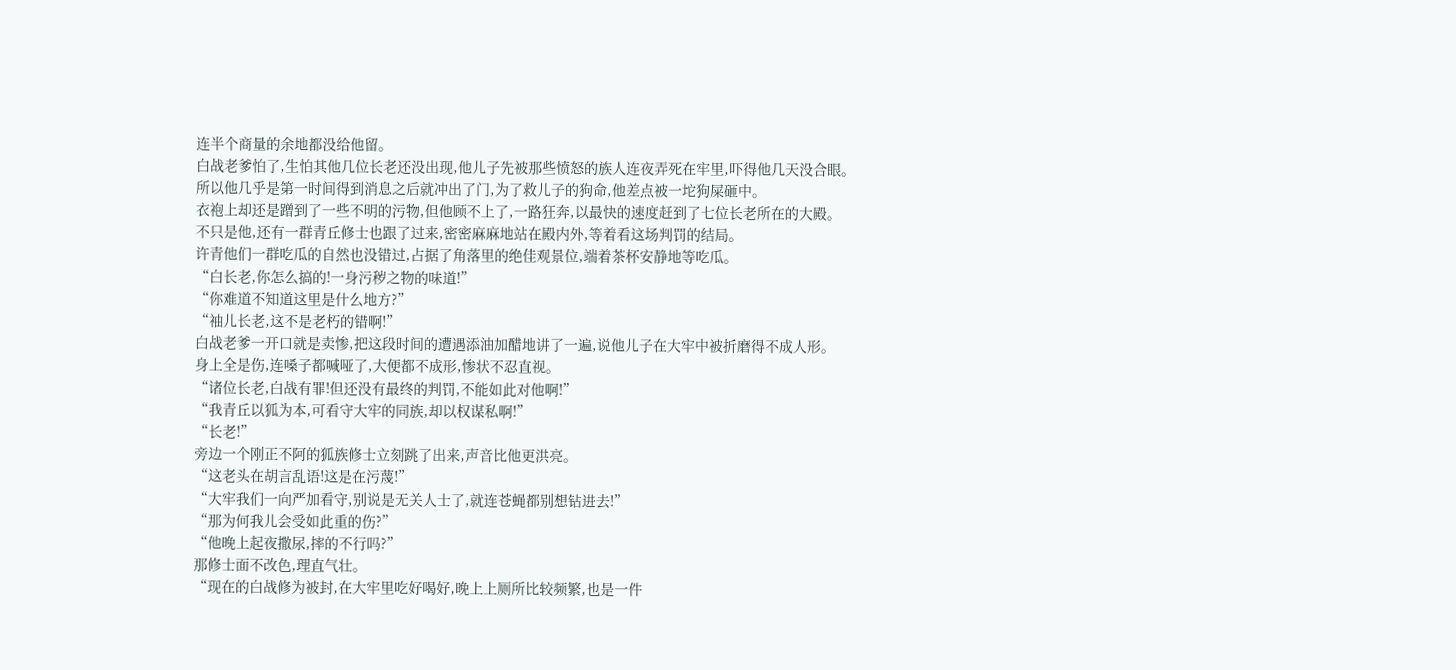连半个商量的余地都没给他留。
白战老爹怕了,生怕其他几位长老还没出现,他儿子先被那些愤怒的族人连夜弄死在牢里,吓得他几天没合眼。
所以他几乎是第一时间得到消息之后就冲出了门,为了救儿子的狗命,他差点被一坨狗屎砸中。
衣袍上却还是蹭到了一些不明的污物,但他顾不上了,一路狂奔,以最快的速度赶到了七位长老所在的大殿。
不只是他,还有一群青丘修士也跟了过来,密密麻麻地站在殿内外,等着看这场判罚的结局。
许青他们一群吃瓜的自然也没错过,占据了角落里的绝佳观景位,端着茶杯安静地等吃瓜。
“白长老,你怎么搞的!一身污秽之物的味道!”
“你难道不知道这里是什么地方?”
“袖儿长老,这不是老朽的错啊!”
白战老爹一开口就是卖惨,把这段时间的遭遇添油加醋地讲了一遍,说他儿子在大牢中被折磨得不成人形。
身上全是伤,连嗓子都喊哑了,大便都不成形,惨状不忍直视。
“诸位长老,白战有罪!但还没有最终的判罚,不能如此对他啊!”
“我青丘以狐为本,可看守大牢的同族,却以权谋私啊!”
“长老!”
旁边一个刚正不阿的狐族修士立刻跳了出来,声音比他更洪亮。
“这老头在胡言乱语!这是在污蔑!”
“大牢我们一向严加看守,别说是无关人士了,就连苍蝇都别想钻进去!”
“那为何我儿会受如此重的伤?”
“他晚上起夜撒尿,摔的不行吗?”
那修士面不改色,理直气壮。
“现在的白战修为被封,在大牢里吃好喝好,晚上上厕所比较频繁,也是一件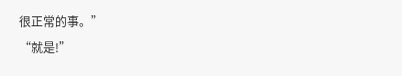很正常的事。”
“就是!”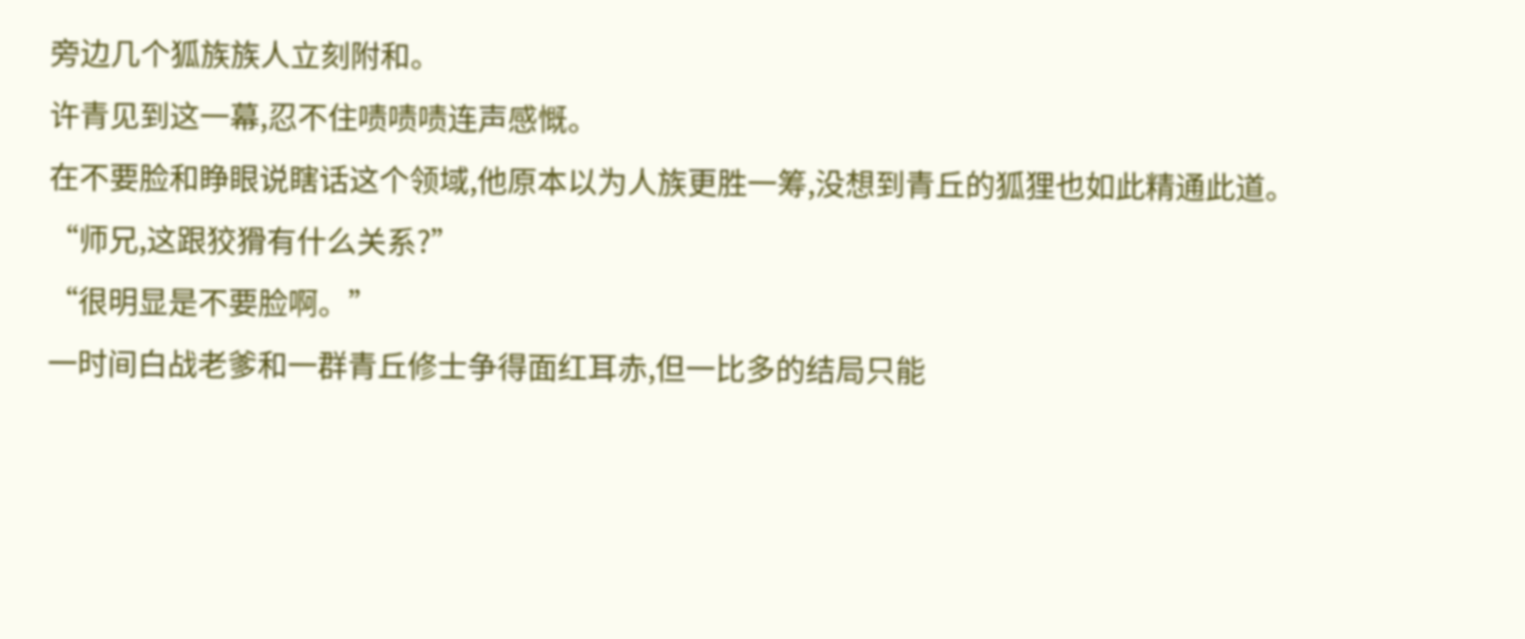旁边几个狐族族人立刻附和。
许青见到这一幕,忍不住啧啧啧连声感慨。
在不要脸和睁眼说瞎话这个领域,他原本以为人族更胜一筹,没想到青丘的狐狸也如此精通此道。
“师兄,这跟狡猾有什么关系?”
“很明显是不要脸啊。”
一时间白战老爹和一群青丘修士争得面红耳赤,但一比多的结局只能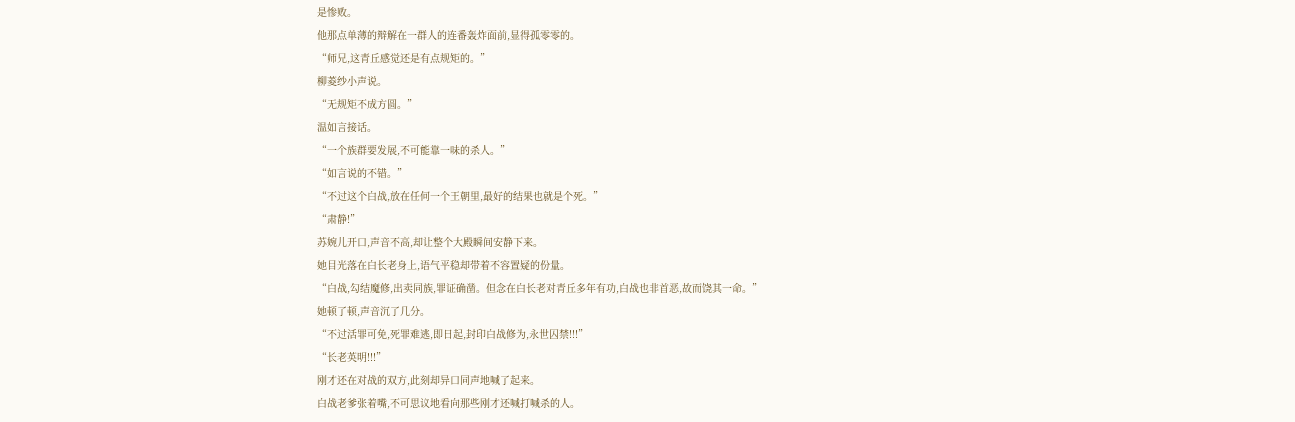是惨败。
他那点单薄的辩解在一群人的连番轰炸面前,显得孤零零的。
“师兄,这青丘感觉还是有点规矩的。”
柳菱纱小声说。
“无规矩不成方圆。”
温如言接话。
“一个族群要发展,不可能靠一味的杀人。”
“如言说的不错。”
“不过这个白战,放在任何一个王朝里,最好的结果也就是个死。”
“肃静!”
苏婉儿开口,声音不高,却让整个大殿瞬间安静下来。
她目光落在白长老身上,语气平稳却带着不容置疑的份量。
“白战,勾结魔修,出卖同族,罪证确凿。但念在白长老对青丘多年有功,白战也非首恶,故而饶其一命。”
她顿了顿,声音沉了几分。
“不过活罪可免,死罪难逃,即日起,封印白战修为,永世囚禁!!!”
“长老英明!!!”
刚才还在对战的双方,此刻却异口同声地喊了起来。
白战老爹张着嘴,不可思议地看向那些刚才还喊打喊杀的人。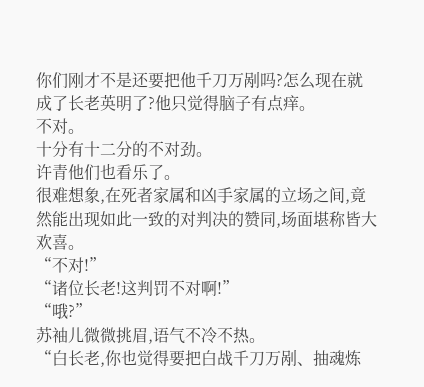你们刚才不是还要把他千刀万剐吗?怎么现在就成了长老英明了?他只觉得脑子有点痒。
不对。
十分有十二分的不对劲。
许青他们也看乐了。
很难想象,在死者家属和凶手家属的立场之间,竟然能出现如此一致的对判决的赞同,场面堪称皆大欢喜。
“不对!”
“诸位长老!这判罚不对啊!”
“哦?”
苏袖儿微微挑眉,语气不冷不热。
“白长老,你也觉得要把白战千刀万剐、抽魂炼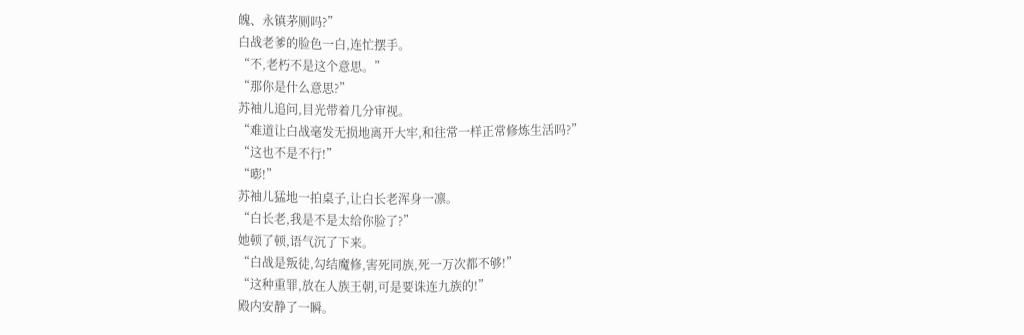魄、永镇茅厕吗?”
白战老爹的脸色一白,连忙摆手。
“不,老朽不是这个意思。”
“那你是什么意思?”
苏袖儿追问,目光带着几分审视。
“难道让白战毫发无损地离开大牢,和往常一样正常修炼生活吗?”
“这也不是不行!”
“嘭!”
苏袖儿猛地一拍桌子,让白长老浑身一凛。
“白长老,我是不是太给你脸了?”
她顿了顿,语气沉了下来。
“白战是叛徒,勾结魔修,害死同族,死一万次都不够!”
“这种重罪,放在人族王朝,可是要诛连九族的!”
殿内安静了一瞬。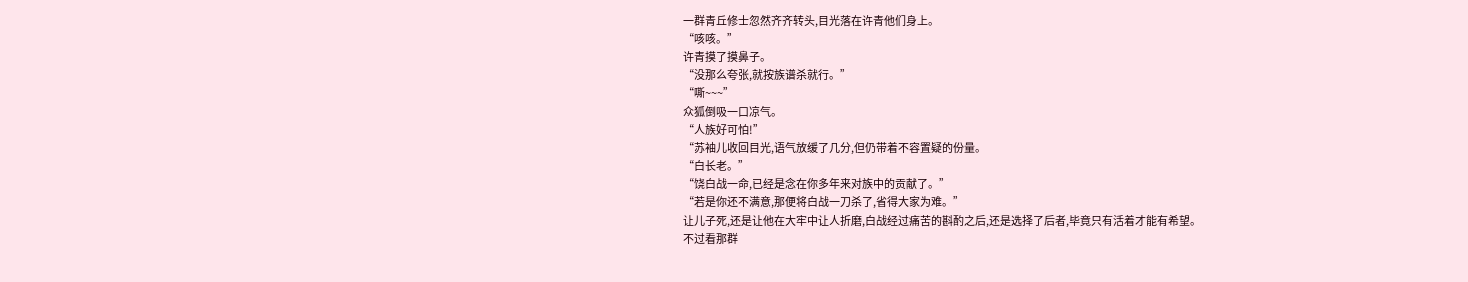一群青丘修士忽然齐齐转头,目光落在许青他们身上。
“咳咳。”
许青摸了摸鼻子。
“没那么夸张,就按族谱杀就行。”
“嘶~~~”
众狐倒吸一口凉气。
“人族好可怕!”
“苏袖儿收回目光,语气放缓了几分,但仍带着不容置疑的份量。
“白长老。”
“饶白战一命,已经是念在你多年来对族中的贡献了。”
“若是你还不满意,那便将白战一刀杀了,省得大家为难。”
让儿子死,还是让他在大牢中让人折磨,白战经过痛苦的斟酌之后,还是选择了后者,毕竟只有活着才能有希望。
不过看那群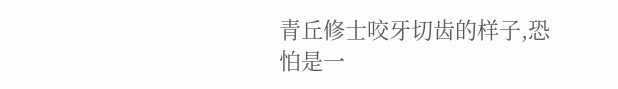青丘修士咬牙切齿的样子,恐怕是一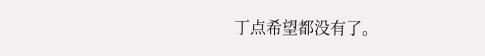丁点希望都没有了。